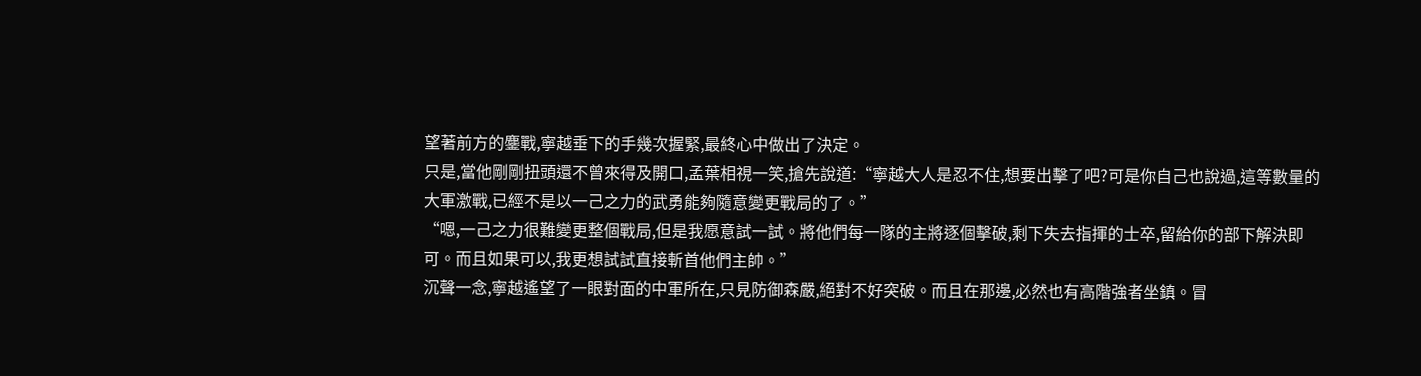望著前方的鏖戰,寧越垂下的手幾次握緊,最終心中做出了決定。
只是,當他剛剛扭頭還不曾來得及開口,孟葉相視一笑,搶先說道:“寧越大人是忍不住,想要出擊了吧?可是你自己也說過,這等數量的大軍激戰,已經不是以一己之力的武勇能夠隨意變更戰局的了。”
“嗯,一己之力很難變更整個戰局,但是我愿意試一試。將他們每一隊的主將逐個擊破,剩下失去指揮的士卒,留給你的部下解決即可。而且如果可以,我更想試試直接斬首他們主帥。”
沉聲一念,寧越遙望了一眼對面的中軍所在,只見防御森嚴,絕對不好突破。而且在那邊,必然也有高階強者坐鎮。冒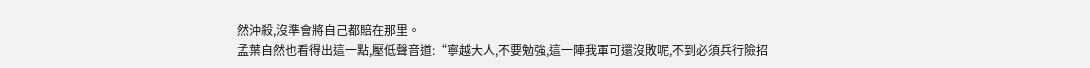然沖殺,沒準會將自己都賠在那里。
孟葉自然也看得出這一點,壓低聲音道:“寧越大人,不要勉強,這一陣我軍可還沒敗呢,不到必須兵行險招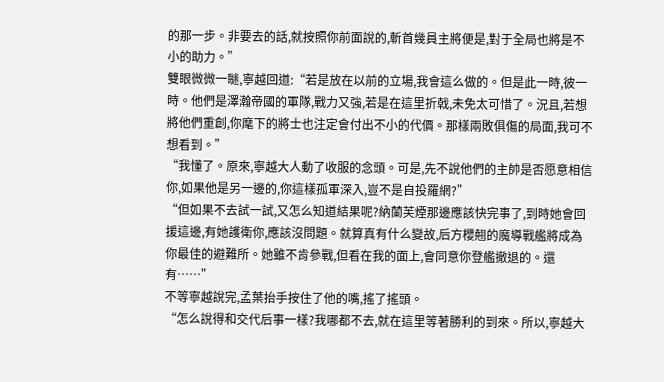的那一步。非要去的話,就按照你前面說的,斬首幾員主將便是,對于全局也將是不小的助力。”
雙眼微微一瞇,寧越回道:“若是放在以前的立場,我會這么做的。但是此一時,彼一時。他們是澤瀚帝國的軍隊,戰力又強,若是在這里折戟,未免太可惜了。況且,若想將他們重創,你麾下的將士也注定會付出不小的代價。那樣兩敗俱傷的局面,我可不想看到。”
“我懂了。原來,寧越大人動了收服的念頭。可是,先不說他們的主帥是否愿意相信你,如果他是另一邊的,你這樣孤軍深入,豈不是自投羅網?”
“但如果不去試一試,又怎么知道結果呢?納蘭芙煙那邊應該快完事了,到時她會回援這邊,有她護衛你,應該沒問題。就算真有什么變故,后方櫻翹的魔導戰艦將成為你最佳的避難所。她雖不肯參戰,但看在我的面上,會同意你登艦撤退的。還有……”
不等寧越說完,孟葉抬手按住了他的嘴,搖了搖頭。
“怎么說得和交代后事一樣?我哪都不去,就在這里等著勝利的到來。所以,寧越大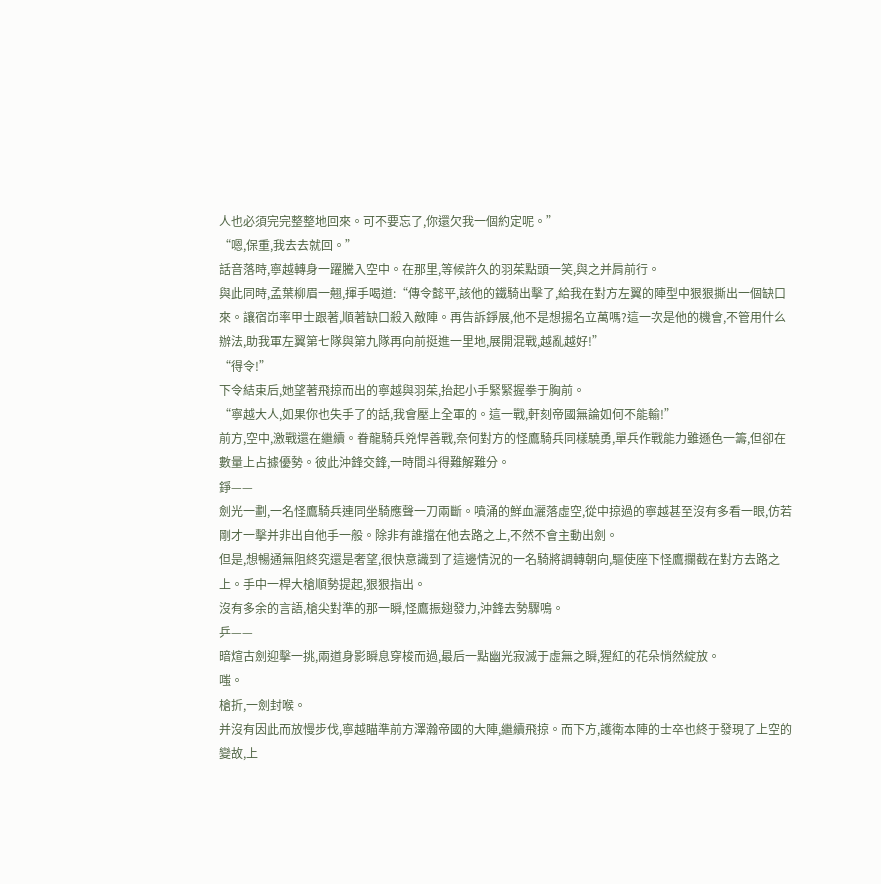人也必須完完整整地回來。可不要忘了,你還欠我一個約定呢。”
“嗯,保重,我去去就回。”
話音落時,寧越轉身一躍騰入空中。在那里,等候許久的羽茱點頭一笑,與之并肩前行。
與此同時,孟葉柳眉一翹,揮手喝道:“傳令懿平,該他的鐵騎出擊了,給我在對方左翼的陣型中狠狠撕出一個缺口來。讓宿岇率甲士跟著,順著缺口殺入敵陣。再告訴錚展,他不是想揚名立萬嗎?這一次是他的機會,不管用什么辦法,助我軍左翼第七隊與第九隊再向前挺進一里地,展開混戰,越亂越好!”
“得令!”
下令結束后,她望著飛掠而出的寧越與羽茱,抬起小手緊緊握拳于胸前。
“寧越大人,如果你也失手了的話,我會壓上全軍的。這一戰,軒刻帝國無論如何不能輸!”
前方,空中,激戰還在繼續。眷龍騎兵兇悍善戰,奈何對方的怪鷹騎兵同樣驍勇,單兵作戰能力雖遜色一籌,但卻在數量上占據優勢。彼此沖鋒交鋒,一時間斗得難解難分。
錚——
劍光一劃,一名怪鷹騎兵連同坐騎應聲一刀兩斷。噴涌的鮮血灑落虛空,從中掠過的寧越甚至沒有多看一眼,仿若剛才一擊并非出自他手一般。除非有誰擋在他去路之上,不然不會主動出劍。
但是,想暢通無阻終究還是奢望,很快意識到了這邊情況的一名騎將調轉朝向,驅使座下怪鷹攔截在對方去路之上。手中一桿大槍順勢提起,狠狠指出。
沒有多余的言語,槍尖對準的那一瞬,怪鷹振翅發力,沖鋒去勢驟鳴。
乒——
暗煊古劍迎擊一挑,兩道身影瞬息穿梭而過,最后一點幽光寂滅于虛無之瞬,猩紅的花朵悄然綻放。
嗤。
槍折,一劍封喉。
并沒有因此而放慢步伐,寧越瞄準前方澤瀚帝國的大陣,繼續飛掠。而下方,護衛本陣的士卒也終于發現了上空的變故,上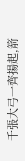千張大弓一齊揚起,箭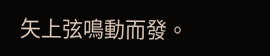矢上弦鳴動而發。